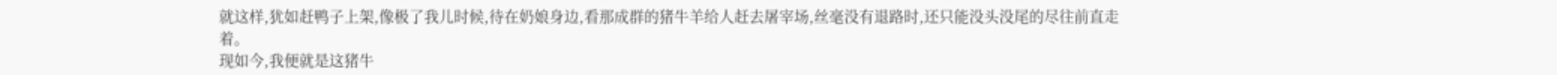就这样,犹如赶鸭子上架,像极了我儿时候,待在奶娘身边,看那成群的猪牛羊给人赶去屠宰场,丝毫没有退路时,还只能没头没尾的尽往前直走着。
现如今,我便就是这猪牛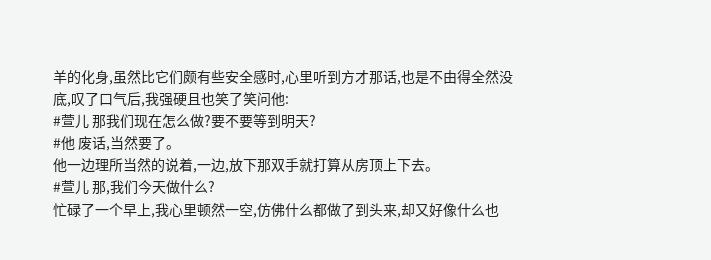羊的化身,虽然比它们颇有些安全感时,心里听到方才那话,也是不由得全然没底,叹了口气后,我强硬且也笑了笑问他:
#萱儿 那我们现在怎么做?要不要等到明天?
#他 废话,当然要了。
他一边理所当然的说着,一边,放下那双手就打算从房顶上下去。
#萱儿 那,我们今天做什么?
忙碌了一个早上,我心里顿然一空,仿佛什么都做了到头来,却又好像什么也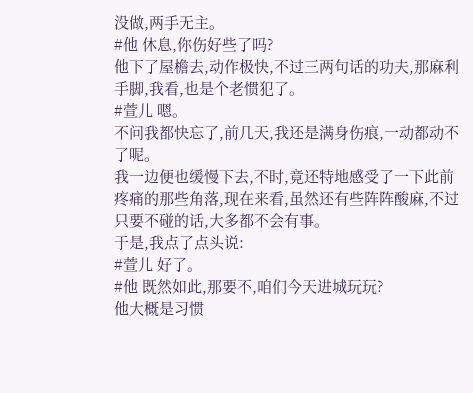没做,两手无主。
#他 休息,你伤好些了吗?
他下了屋檐去,动作极快,不过三两句话的功夫,那麻利手脚,我看,也是个老惯犯了。
#萱儿 嗯。
不问我都快忘了,前几天,我还是满身伤痕,一动都动不了呢。
我一边便也缓慢下去,不时,竟还特地感受了一下此前疼痛的那些角落,现在来看,虽然还有些阵阵酸麻,不过只要不碰的话,大多都不会有事。
于是,我点了点头说:
#萱儿 好了。
#他 既然如此,那要不,咱们今天进城玩玩?
他大概是习惯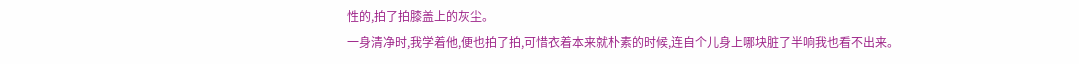性的,拍了拍膝盖上的灰尘。
一身清净时,我学着他,便也拍了拍,可惜衣着本来就朴素的时候,连自个儿身上哪块脏了半响我也看不出来。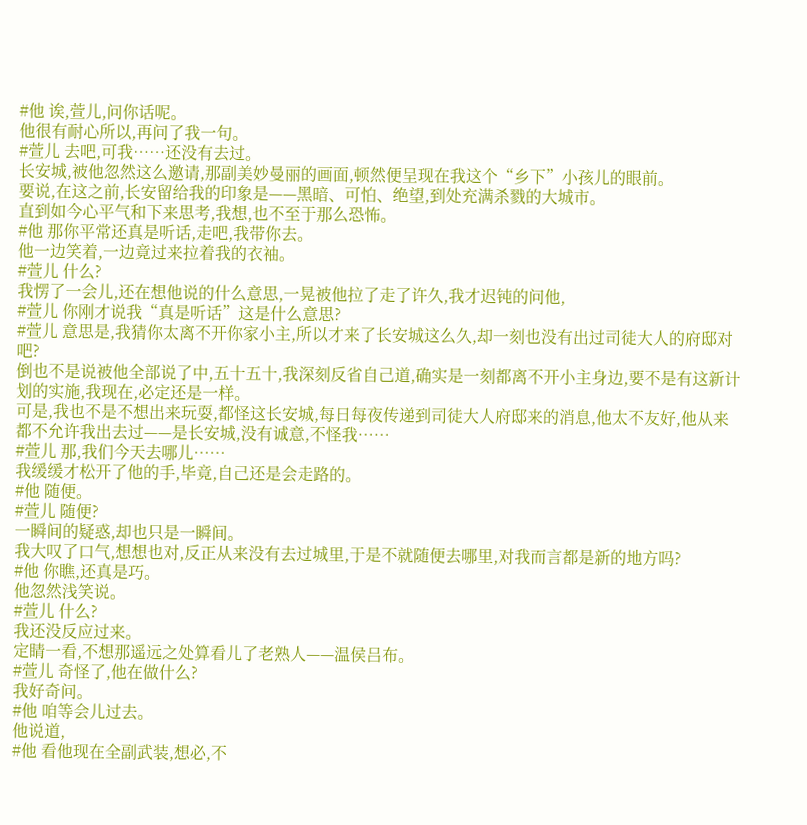#他 诶,萱儿,问你话呢。
他很有耐心所以,再问了我一句。
#萱儿 去吧,可我……还没有去过。
长安城,被他忽然这么邀请,那副美妙曼丽的画面,顿然便呈现在我这个“乡下”小孩儿的眼前。
要说,在这之前,长安留给我的印象是——黑暗、可怕、绝望,到处充满杀戮的大城市。
直到如今心平气和下来思考,我想,也不至于那么恐怖。
#他 那你平常还真是听话,走吧,我带你去。
他一边笑着,一边竟过来拉着我的衣袖。
#萱儿 什么?
我愣了一会儿,还在想他说的什么意思,一晃被他拉了走了许久,我才迟钝的问他,
#萱儿 你刚才说我“真是听话”这是什么意思?
#萱儿 意思是,我猜你太离不开你家小主,所以才来了长安城这么久,却一刻也没有出过司徒大人的府邸对吧?
倒也不是说被他全部说了中,五十五十,我深刻反省自己道,确实是一刻都离不开小主身边,要不是有这新计划的实施,我现在,必定还是一样。
可是,我也不是不想出来玩耍,都怪这长安城,每日每夜传递到司徒大人府邸来的消息,他太不友好,他从来都不允许我出去过——是长安城,没有诚意,不怪我……
#萱儿 那,我们今天去哪儿……
我缓缓才松开了他的手,毕竟,自己还是会走路的。
#他 随便。
#萱儿 随便?
一瞬间的疑惑,却也只是一瞬间。
我大叹了口气,想想也对,反正从来没有去过城里,于是不就随便去哪里,对我而言都是新的地方吗?
#他 你瞧,还真是巧。
他忽然浅笑说。
#萱儿 什么?
我还没反应过来。
定睛一看,不想那遥远之处算看儿了老熟人——温侯吕布。
#萱儿 奇怪了,他在做什么?
我好奇问。
#他 咱等会儿过去。
他说道,
#他 看他现在全副武装,想必,不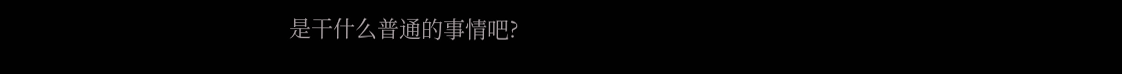是干什么普通的事情吧?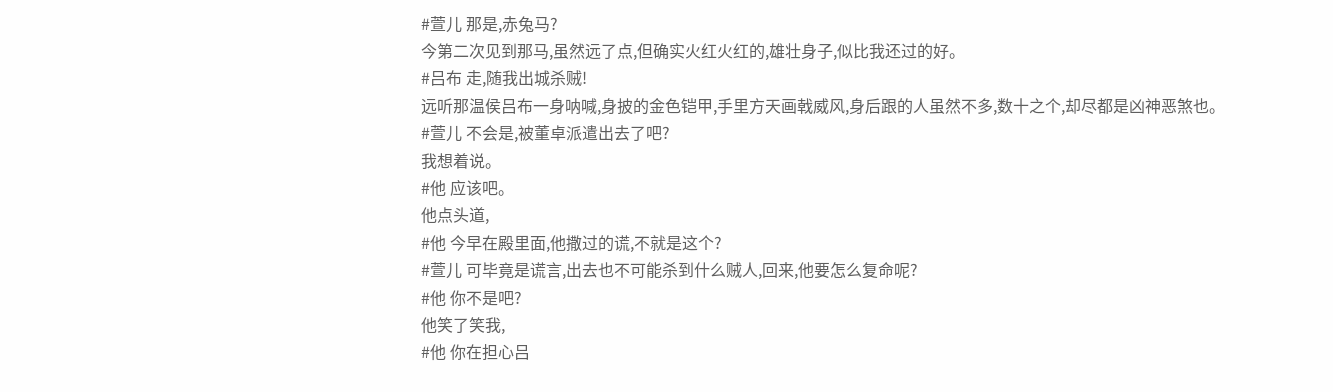#萱儿 那是,赤兔马?
今第二次见到那马,虽然远了点,但确实火红火红的,雄壮身子,似比我还过的好。
#吕布 走,随我出城杀贼!
远听那温侯吕布一身呐喊,身披的金色铠甲,手里方天画戟威风,身后跟的人虽然不多,数十之个,却尽都是凶神恶煞也。
#萱儿 不会是,被董卓派遣出去了吧?
我想着说。
#他 应该吧。
他点头道,
#他 今早在殿里面,他撒过的谎,不就是这个?
#萱儿 可毕竟是谎言,出去也不可能杀到什么贼人,回来,他要怎么复命呢?
#他 你不是吧?
他笑了笑我,
#他 你在担心吕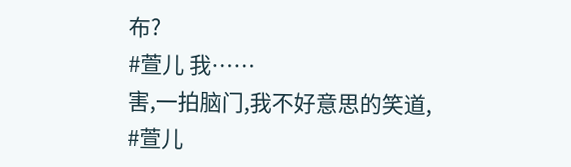布?
#萱儿 我……
害,一拍脑门,我不好意思的笑道,
#萱儿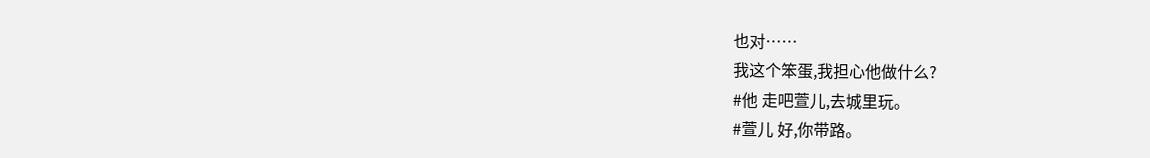也对……
我这个笨蛋,我担心他做什么?
#他 走吧萱儿,去城里玩。
#萱儿 好,你带路。